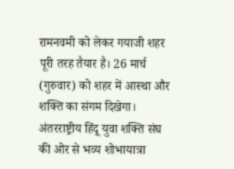रामनवमी को लेकर गयाजी शहर पूरी तरह तैयार है। 26 मार्च (गुरुवार) को शहर में आस्था और शक्ति का संगम दिखेगा। अंतरराष्ट्रीय हिंदू युवा शक्ति संघ की ओर से भव्य शोभायात्रा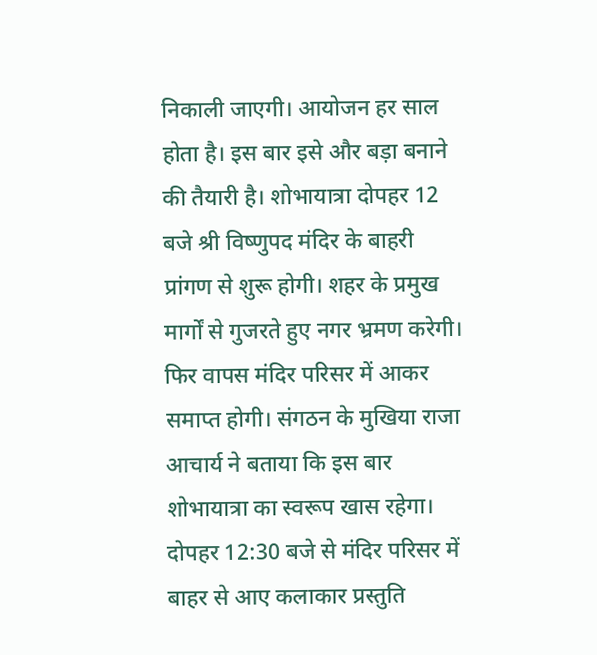निकाली जाएगी। आयोजन हर साल होता है। इस बार इसे और बड़ा बनाने की तैयारी है। शोभायात्रा दोपहर 12 बजे श्री विष्णुपद मंदिर के बाहरी प्रांगण से शुरू होगी। शहर के प्रमुख मार्गों से गुजरते हुए नगर भ्रमण करेगी। फिर वापस मंदिर परिसर में आकर समाप्त होगी। संगठन के मुखिया राजा आचार्य ने बताया कि इस बार शोभायात्रा का स्वरूप खास रहेगा। दोपहर 12:30 बजे से मंदिर परिसर में बाहर से आए कलाकार प्रस्तुति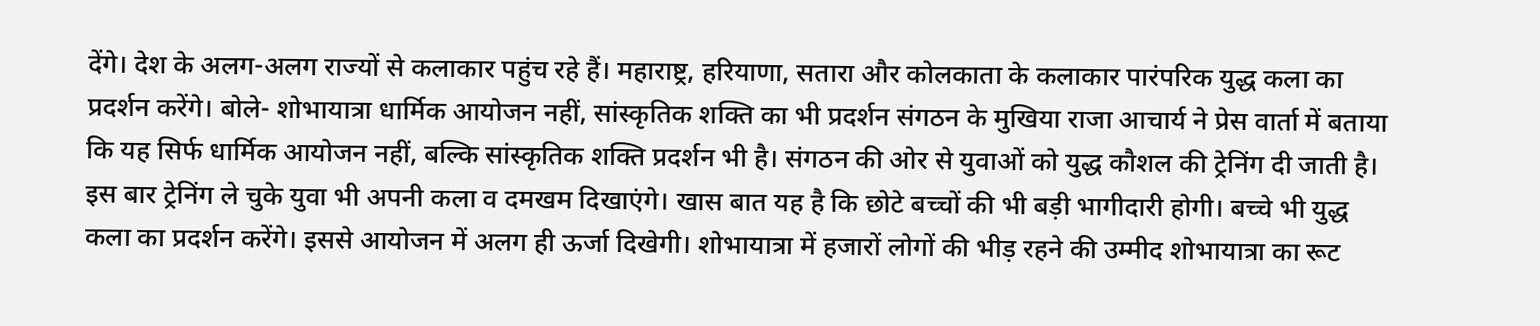देंगे। देश के अलग-अलग राज्यों से कलाकार पहुंच रहे हैं। महाराष्ट्र, हरियाणा, सतारा और कोलकाता के कलाकार पारंपरिक युद्ध कला का प्रदर्शन करेंगे। बोले- शोभायात्रा धार्मिक आयोजन नहीं, सांस्कृतिक शक्ति का भी प्रदर्शन संगठन के मुखिया राजा आचार्य ने प्रेस वार्ता में बताया कि यह सिर्फ धार्मिक आयोजन नहीं, बल्कि सांस्कृतिक शक्ति प्रदर्शन भी है। संगठन की ओर से युवाओं को युद्ध कौशल की ट्रेनिंग दी जाती है। इस बार ट्रेनिंग ले चुके युवा भी अपनी कला व दमखम दिखाएंगे। खास बात यह है कि छोटे बच्चों की भी बड़ी भागीदारी होगी। बच्चे भी युद्ध कला का प्रदर्शन करेंगे। इससे आयोजन में अलग ही ऊर्जा दिखेगी। शोभायात्रा में हजारों लोगों की भीड़ रहने की उम्मीद शोभायात्रा का रूट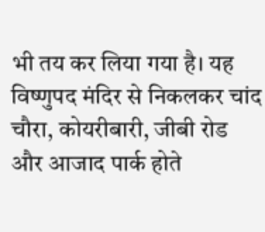भी तय कर लिया गया है। यह विष्णुपद मंदिर से निकलकर चांद चौरा, कोयरीबारी, जीबी रोड और आजाद पार्क होते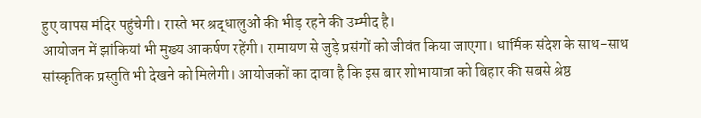हुए वापस मंदिर पहुंचेगी। रास्ते भर श्रद्धालुओं की भीड़ रहने की उम्मीद है।
आयोजन में झांकियां भी मुख्य आकर्षण रहेंगी। रामायण से जुड़े प्रसंगों को जीवंत किया जाएगा। धार्मिक संदेश के साथ-साथ सांस्कृतिक प्रस्तुति भी देखने को मिलेगी। आयोजकों का दावा है कि इस बार शोभायात्रा को बिहार की सबसे श्रेष्ठ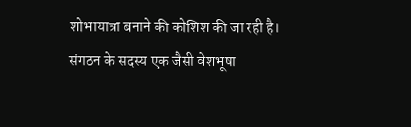शोभायात्रा बनाने की कोशिश की जा रही है। संगठन के सदस्य एक जैसी वेशभूषा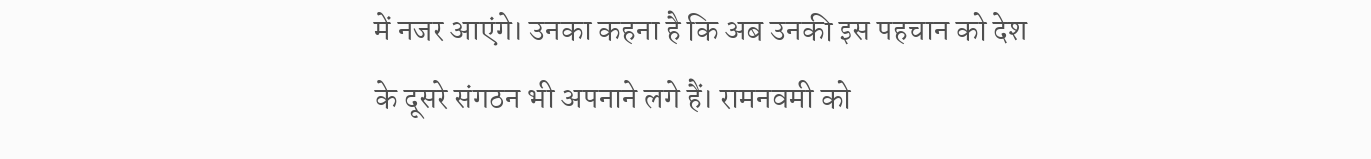में नजर आएंगे। उनका कहना है कि अब उनकी इस पहचान को देश के दूसरे संगठन भी अपनाने लगे हैं। रामनवमी को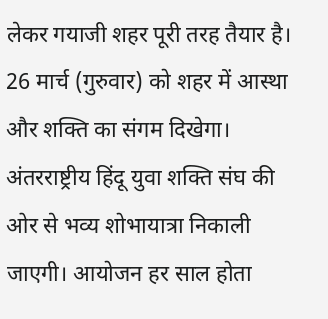लेकर गयाजी शहर पूरी तरह तैयार है। 26 मार्च (गुरुवार) को शहर में आस्था और शक्ति का संगम दिखेगा। अंतरराष्ट्रीय हिंदू युवा शक्ति संघ की ओर से भव्य शोभायात्रा निकाली जाएगी। आयोजन हर साल होता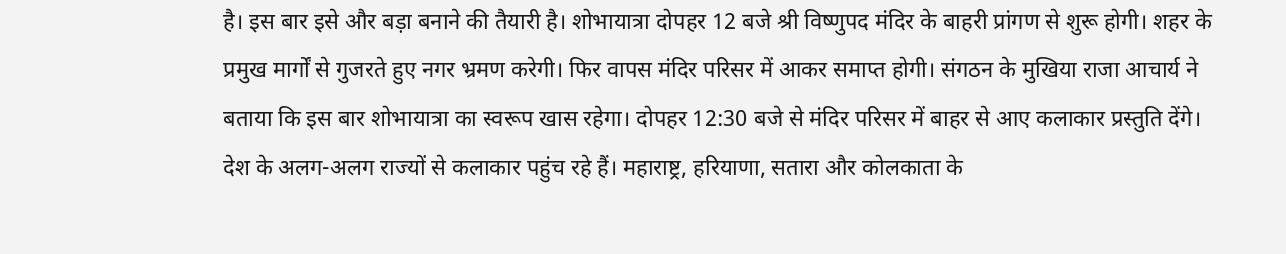है। इस बार इसे और बड़ा बनाने की तैयारी है। शोभायात्रा दोपहर 12 बजे श्री विष्णुपद मंदिर के बाहरी प्रांगण से शुरू होगी। शहर के प्रमुख मार्गों से गुजरते हुए नगर भ्रमण करेगी। फिर वापस मंदिर परिसर में आकर समाप्त होगी। संगठन के मुखिया राजा आचार्य ने बताया कि इस बार शोभायात्रा का स्वरूप खास रहेगा। दोपहर 12:30 बजे से मंदिर परिसर में बाहर से आए कलाकार प्रस्तुति देंगे। देश के अलग-अलग राज्यों से कलाकार पहुंच रहे हैं। महाराष्ट्र, हरियाणा, सतारा और कोलकाता के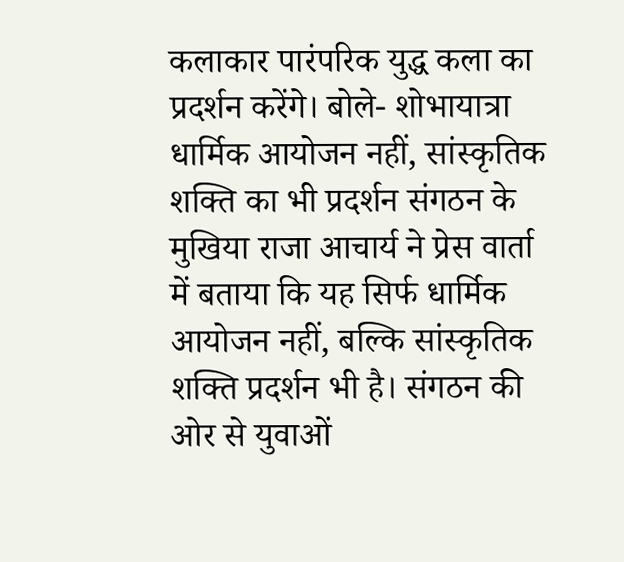कलाकार पारंपरिक युद्ध कला का प्रदर्शन करेंगे। बोले- शोभायात्रा धार्मिक आयोजन नहीं, सांस्कृतिक शक्ति का भी प्रदर्शन संगठन के मुखिया राजा आचार्य ने प्रेस वार्ता में बताया कि यह सिर्फ धार्मिक आयोजन नहीं, बल्कि सांस्कृतिक शक्ति प्रदर्शन भी है। संगठन की ओर से युवाओं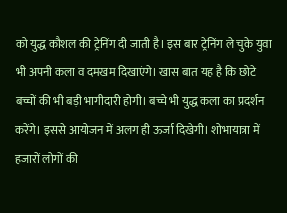को युद्ध कौशल की ट्रेनिंग दी जाती है। इस बार ट्रेनिंग ले चुके युवा भी अपनी कला व दमखम दिखाएंगे। खास बात यह है कि छोटे बच्चों की भी बड़ी भागीदारी होगी। बच्चे भी युद्ध कला का प्रदर्शन करेंगे। इससे आयोजन में अलग ही ऊर्जा दिखेगी। शोभायात्रा में हजारों लोगों की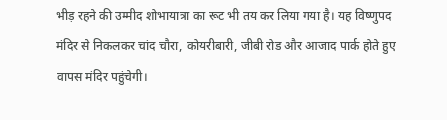भीड़ रहने की उम्मीद शोभायात्रा का रूट भी तय कर लिया गया है। यह विष्णुपद मंदिर से निकलकर चांद चौरा, कोयरीबारी, जीबी रोड और आजाद पार्क होते हुए वापस मंदिर पहुंचेगी।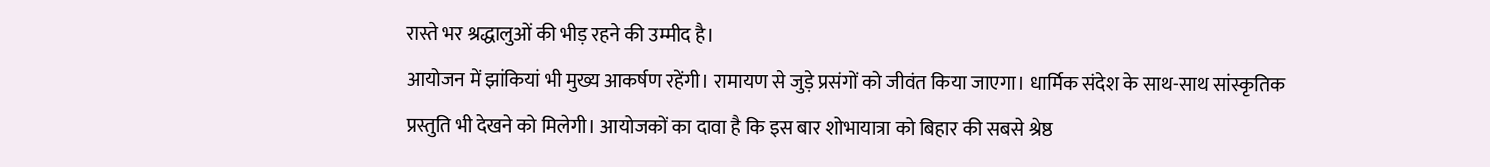रास्ते भर श्रद्धालुओं की भीड़ रहने की उम्मीद है।
आयोजन में झांकियां भी मुख्य आकर्षण रहेंगी। रामायण से जुड़े प्रसंगों को जीवंत किया जाएगा। धार्मिक संदेश के साथ-साथ सांस्कृतिक प्रस्तुति भी देखने को मिलेगी। आयोजकों का दावा है कि इस बार शोभायात्रा को बिहार की सबसे श्रेष्ठ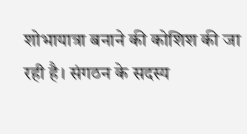शोभायात्रा बनाने की कोशिश की जा रही है। संगठन के सदस्य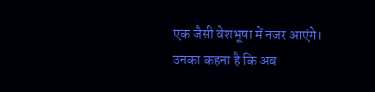एक जैसी वेशभूषा में नजर आएंगे। उनका कहना है कि अब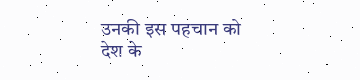उनकी इस पहचान को देश के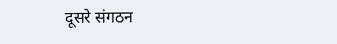दूसरे संगठन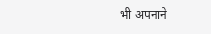भी अपनाने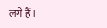लगे हैं।